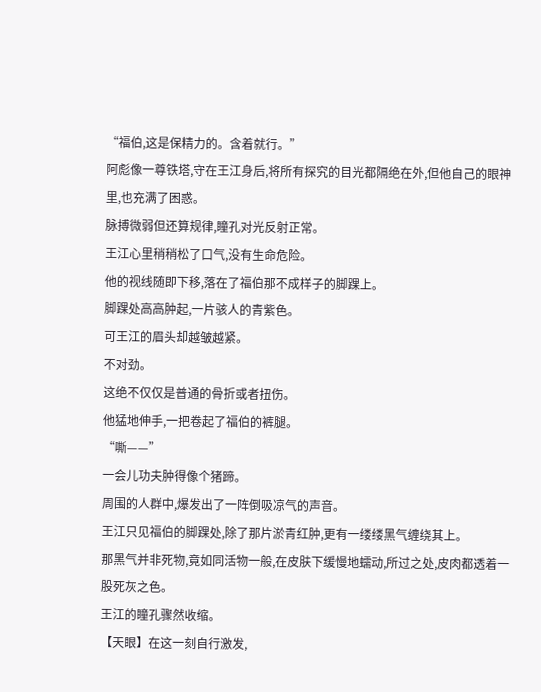“福伯,这是保精力的。含着就行。”
阿彪像一尊铁塔,守在王江身后,将所有探究的目光都隔绝在外,但他自己的眼神里,也充满了困惑。
脉搏微弱但还算规律,瞳孔对光反射正常。
王江心里稍稍松了口气,没有生命危险。
他的视线随即下移,落在了福伯那不成样子的脚踝上。
脚踝处高高肿起,一片骇人的青紫色。
可王江的眉头却越皱越紧。
不对劲。
这绝不仅仅是普通的骨折或者扭伤。
他猛地伸手,一把卷起了福伯的裤腿。
“嘶——”
一会儿功夫肿得像个猪蹄。
周围的人群中,爆发出了一阵倒吸凉气的声音。
王江只见福伯的脚踝处,除了那片淤青红肿,更有一缕缕黑气缠绕其上。
那黑气并非死物,竟如同活物一般,在皮肤下缓慢地蠕动,所过之处,皮肉都透着一股死灰之色。
王江的瞳孔骤然收缩。
【天眼】在这一刻自行激发,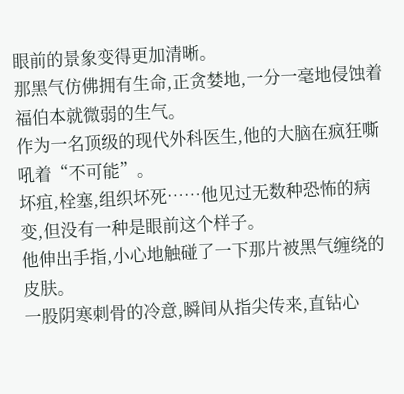眼前的景象变得更加清晰。
那黑气仿佛拥有生命,正贪婪地,一分一毫地侵蚀着福伯本就微弱的生气。
作为一名顶级的现代外科医生,他的大脑在疯狂嘶吼着“不可能”。
坏疽,栓塞,组织坏死……他见过无数种恐怖的病变,但没有一种是眼前这个样子。
他伸出手指,小心地触碰了一下那片被黑气缠绕的皮肤。
一股阴寒刺骨的冷意,瞬间从指尖传来,直钻心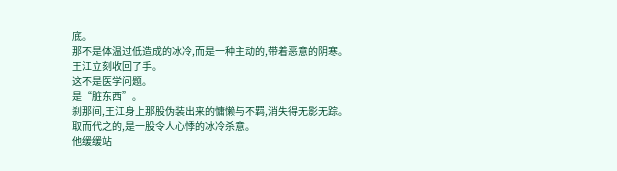底。
那不是体温过低造成的冰冷,而是一种主动的,带着恶意的阴寒。
王江立刻收回了手。
这不是医学问题。
是“脏东西”。
刹那间,王江身上那股伪装出来的慵懒与不羁,消失得无影无踪。
取而代之的,是一股令人心悸的冰冷杀意。
他缓缓站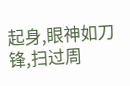起身,眼神如刀锋,扫过周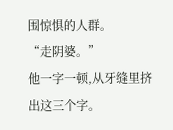围惊惧的人群。
“走阴婆。”
他一字一顿,从牙缝里挤出这三个字。